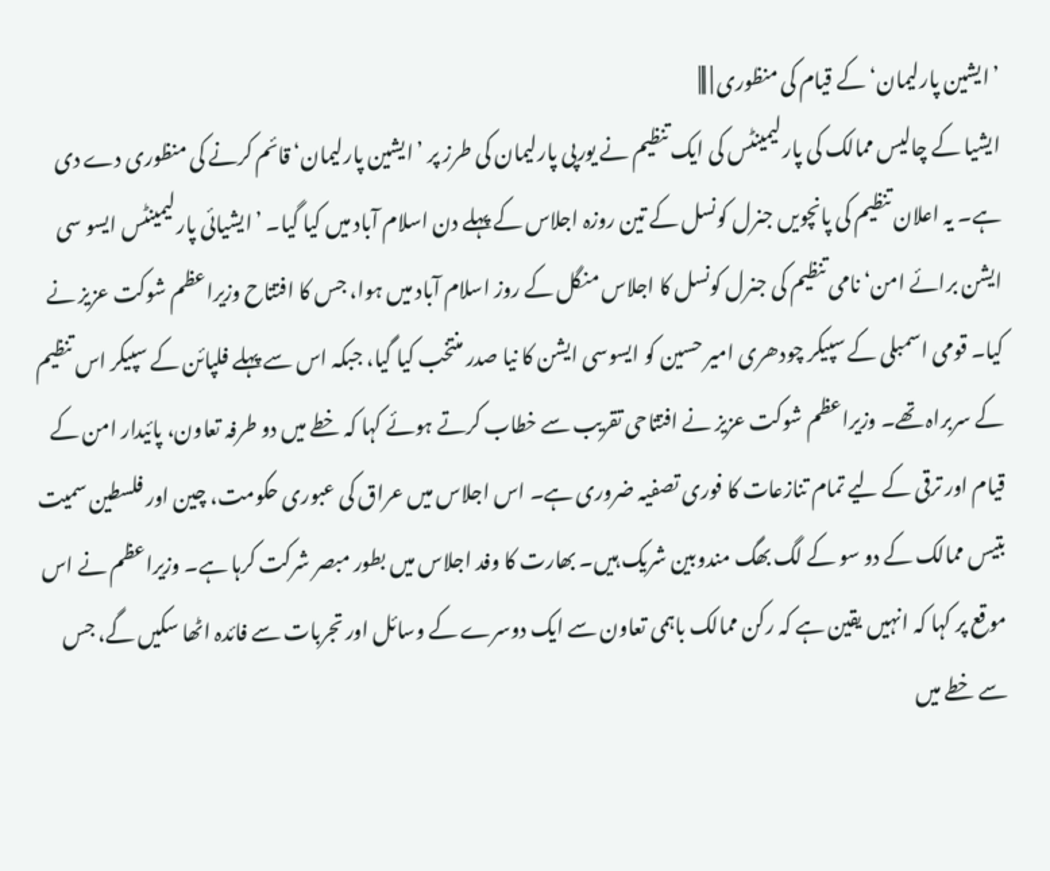’ایشین پارلیمان‘ کے قیام کی منظوری | |||
ایشیا کے چالیس ممالک کی پارلیمینٹس کی ایک تنظیم نے یورپی پارلیمان کی طرز پر ’ایشین پارلیمان‘ قائم کرنے کی منظوری دے دی ہے۔ یہ اعلان تنظیم کی پانچویں جنرل کونسل کے تین روزہ اجلاس کے پہلے دن اسلام آباد میں کیا گیا۔ ’ایشیائی پارلیمینٹس ایسو سی ایشن برائے امن‘ نامی تنظیم کی جنرل کونسل کا اجلاس منگل کے روز اسلام آباد میں ہوا، جس کا افتتاح وزیراعظم شوکت عزیز نے کیا۔ قومی اسمبلی کے سپیکر چودھری امیر حسین کو ایسوسی ایشن کا نیا صدر منتخب کیا گیا، جبکہ اس سے پہلے فلپائن کے سپیکر اس تنظیم کے سربراہ تھے۔ وزیراعظم شوکت عزیز نے افتتاحی تقریب سے خطاب کرتے ہوئے کہا کہ خطے میں دو طرفہ تعاون، پائیدار امن کے قیام اور ترقی کے لیے تمام تنازعات کا فوری تصفیہ ضروری ہے۔ اس اجلاس میں عراق کی عبوری حکومت، چین اور فلسطین سمیت بتیس ممالک کے دو سو کے لگ بھگ مندوبین شریک ہیں۔ بھارت کا وفد اجلاس میں بطور مبصر شرکت کرہا ہے۔ وزیراعظم نے اس موقع پر کہا کہ انہیں یقین ہے کہ رکن ممالک باہمی تعاون سے ایک دوسرے کے وسائل اور تجربات سے فائدہ اٹھا سکیں گے، جس سے خطے میں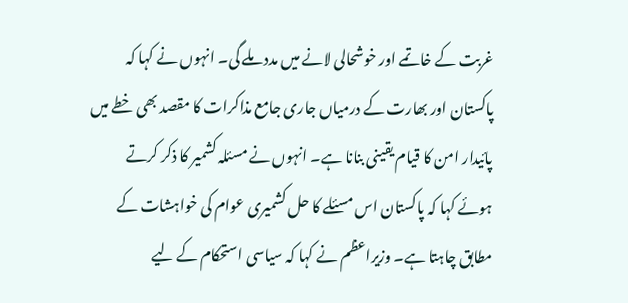غربت کے خاتمے اور خوشحالی لانے میں مدد ملے گی۔ انہوں نے کہا کہ پاکستان اور بھارت کے درمیاں جاری جامع مذاکرات کا مقصد بھی خطے میں پائیدار امن کا قیام یقینی بنانا ہے۔ انہوں نے مسئلہ کشمیر کا ذکر کرتے ہوئے کہا کہ پاکستان اس مسئلے کا حل کشمیری عوام کی خواہشات کے مطابق چاہتا ہے۔ وزیراعظم نے کہا کہ سیاسی استحکام کے لیے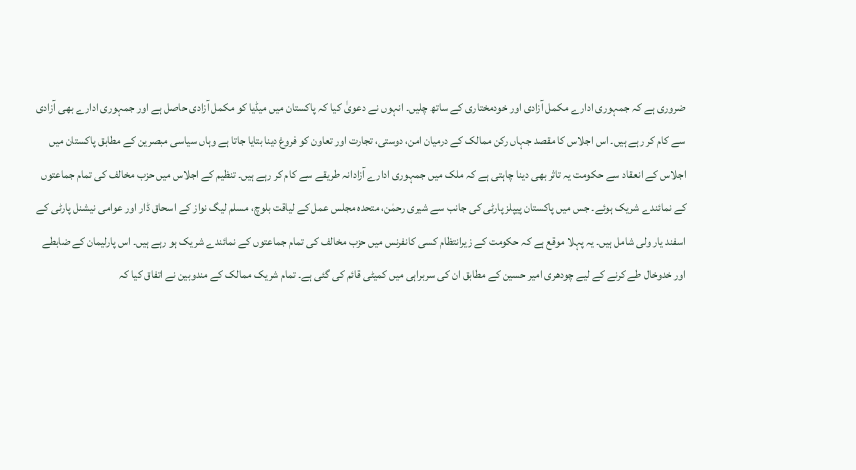ضروری ہے کہ جمہوری ادارے مکمل آزادی اور خودمختاری کے ساتھ چلیں۔ انہوں نے دعویٰ کیا کہ پاکستان میں میڈیا کو مکمل آزادی حاصل ہے اور جمہوری ادارے بھی آزادی سے کام کر رہے ہیں۔ اس اجلاس کا مقصد جہاں رکن ممالک کے درمیان امن، دوستی، تجارت اور تعاون کو فروغ دینا بتایا جاتا ہے وہاں سیاسی مبصرین کے مطابق پاکستان میں اجلاس کے انعقاد سے حکومت یہ تاثر بھی دینا چاہتی ہے کہ ملک میں جمہوری ادارے آزادانہ طریقے سے کام کر رہے ہیں۔ تنظیم کے اجلاس میں حزب مخالف کی تمام جماعتوں کے نمائندے شریک ہوئے۔ جس میں پاکستان پیپلز پارٹی کی جانب سے شیری رحمٰن، متحدہ مجلس عمل کے لیاقت بلوچ، مسلم لیگ نواز کے اسحاق ڈار اور عوامی نیشنل پارٹی کے اسفند یار ولی شامل ہیں۔ یہ پہلا موقع ہے کہ حکومت کے زیرانتظام کسی کانفرنس میں حزب مخالف کی تمام جماعتوں کے نمائندے شریک ہو رہے ہیں۔ اس پارلیمان کے ضابطے اور خدوخال طے کرنے کے لیے چودھری امیر حسین کے مطابق ان کی سربراہی میں کمیٹی قائم کی گئی ہے۔ تمام شریک ممالک کے مندوبین نے اتفاق کیا کہ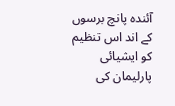آئندہ پانچ برسوں کے اند اس تنظیم کو ایشیائی پارلیمان کی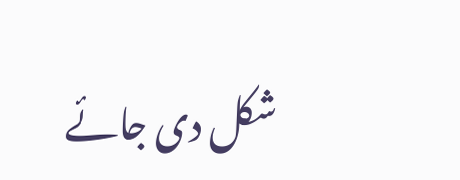شکل دی جائے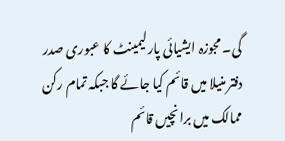گی۔ مجوزہ ایشیائی پارلیمینٹ کا عبوری صدر دفتر منیلا میں قائم کیا جائے گا جبکہ تمام رکن ممالک میں برانچیں قائم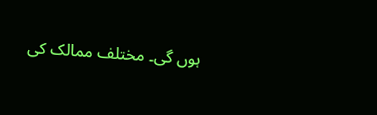ہوں گی۔ مختلف ممالک کی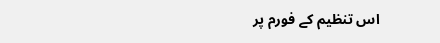اس تنظیم کے فورم پر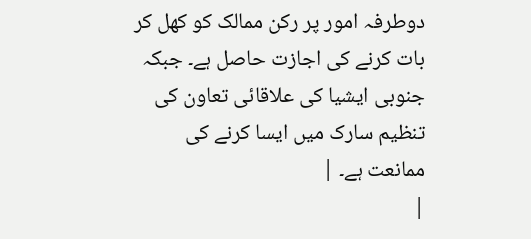دوطرفہ امور پر رکن ممالک کو کھل کر بات کرنے کی اجازت حاصل ہے۔ جبکہ جنوبی ایشیا کی علاقائی تعاون کی تنظیم سارک میں ایسا کرنے کی ممانعت ہے۔ |
|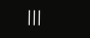|||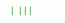| |||